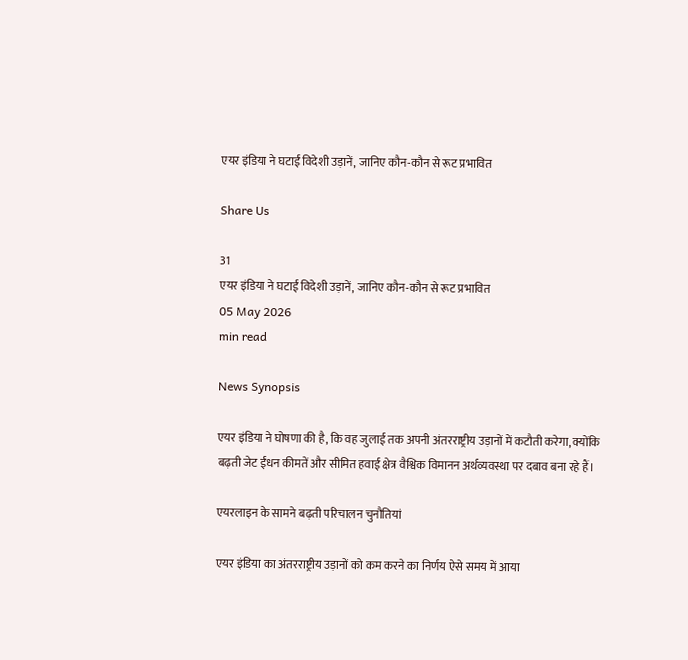एयर इंडिया ने घटाईं विदेशी उड़ानें, जानिए कौन-कौन से रूट प्रभावित

Share Us

31
एयर इंडिया ने घटाईं विदेशी उड़ानें, जानिए कौन-कौन से रूट प्रभावित
05 May 2026
min read

News Synopsis

एयर इंडिया ने घोषणा की है, कि वह जुलाई तक अपनी अंतरराष्ट्रीय उड़ानों में कटौती करेगा, क्योंकि बढ़ती जेट ईंधन कीमतें और सीमित हवाई क्षेत्र वैश्विक विमानन अर्थव्यवस्था पर दबाव बना रहे हैं।

एयरलाइन के सामने बढ़ती परिचालन चुनौतियां

एयर इंडिया का अंतरराष्ट्रीय उड़ानों को कम करने का निर्णय ऐसे समय में आया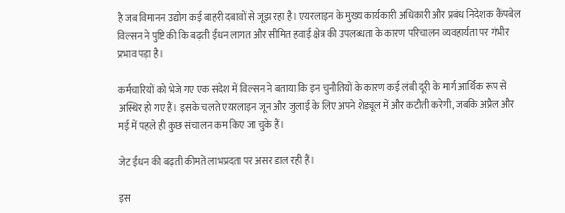है जब विमानन उद्योग कई बाहरी दबावों से जूझ रहा है। एयरलाइन के मुख्य कार्यकारी अधिकारी और प्रबंध निदेशक कैंपबेल विल्सन ने पुष्टि की कि बढ़ती ईंधन लागत और सीमित हवाई क्षेत्र की उपलब्धता के कारण परिचालन व्यवहार्यता पर गंभीर प्रभाव पड़ा है।

कर्मचारियों को भेजे गए एक संदेश में विल्सन ने बताया कि इन चुनौतियों के कारण कई लंबी दूरी के मार्ग आर्थिक रूप से अस्थिर हो गए हैं। इसके चलते एयरलाइन जून और जुलाई के लिए अपने शेड्यूल में और कटौती करेगी, जबकि अप्रैल और मई में पहले ही कुछ संचालन कम किए जा चुके हैं।

जेट ईंधन की बढ़ती कीमतें लाभप्रदता पर असर डाल रही हैं।

इस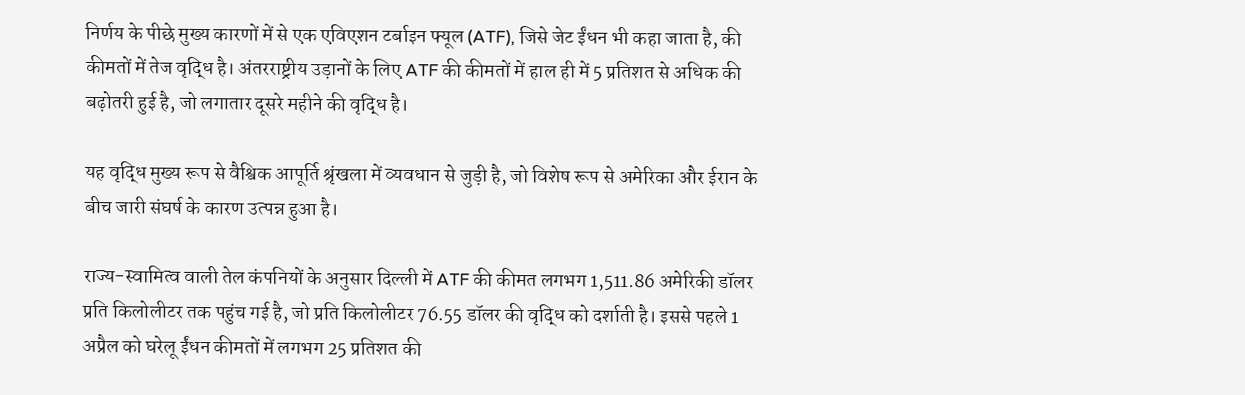निर्णय के पीछे मुख्य कारणों में से एक एविएशन टर्बाइन फ्यूल (ATF), जिसे जेट ईंधन भी कहा जाता है, की कीमतों में तेज वृद्धि है। अंतरराष्ट्रीय उड़ानों के लिए ATF की कीमतों में हाल ही में 5 प्रतिशत से अधिक की बढ़ोतरी हुई है, जो लगातार दूसरे महीने की वृद्धि है।

यह वृद्धि मुख्य रूप से वैश्विक आपूर्ति श्रृंखला में व्यवधान से जुड़ी है, जो विशेष रूप से अमेरिका और ईरान के बीच जारी संघर्ष के कारण उत्पन्न हुआ है।

राज्य-स्वामित्व वाली तेल कंपनियों के अनुसार दिल्ली में ATF की कीमत लगभग 1,511.86 अमेरिकी डॉलर प्रति किलोलीटर तक पहुंच गई है, जो प्रति किलोलीटर 76.55 डॉलर की वृद्धि को दर्शाती है। इससे पहले 1 अप्रैल को घरेलू ईंधन कीमतों में लगभग 25 प्रतिशत की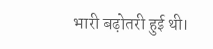भारी बढ़ोतरी हुई थी।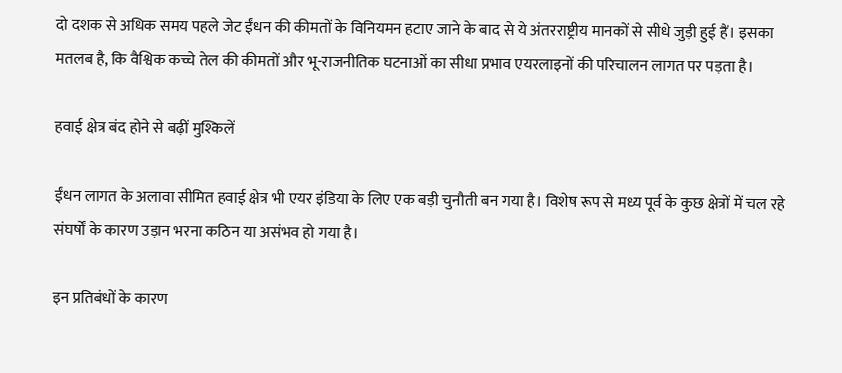दो दशक से अधिक समय पहले जेट ईंधन की कीमतों के विनियमन हटाए जाने के बाद से ये अंतरराष्ट्रीय मानकों से सीधे जुड़ी हुई हैं। इसका मतलब है, कि वैश्विक कच्चे तेल की कीमतों और भू-राजनीतिक घटनाओं का सीधा प्रभाव एयरलाइनों की परिचालन लागत पर पड़ता है।

हवाई क्षेत्र बंद होने से बढ़ीं मुश्किलें

ईंधन लागत के अलावा सीमित हवाई क्षेत्र भी एयर इंडिया के लिए एक बड़ी चुनौती बन गया है। विशेष रूप से मध्य पूर्व के कुछ क्षेत्रों में चल रहे संघर्षों के कारण उड़ान भरना कठिन या असंभव हो गया है।

इन प्रतिबंधों के कारण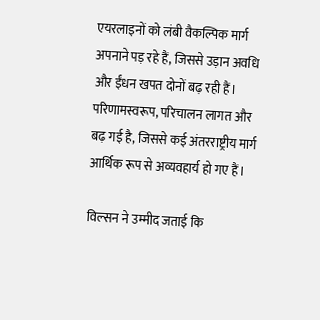एयरलाइनों को लंबी वैकल्पिक मार्ग अपनाने पड़ रहे हैं, जिससे उड़ान अवधि और ईंधन खपत दोनों बढ़ रही हैं। परिणामस्वरूप, परिचालन लागत और बढ़ गई है, जिससे कई अंतरराष्ट्रीय मार्ग आर्थिक रूप से अव्यवहार्य हो गए हैं।

विल्सन ने उम्मीद जताई कि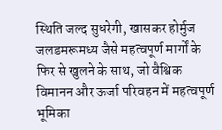स्थिति जल्द सुधरेगी, खासकर होर्मुज जलडमरूमध्य जैसे महत्वपूर्ण मार्गों के फिर से खुलने के साथ, जो वैश्विक विमानन और ऊर्जा परिवहन में महत्वपूर्ण भूमिका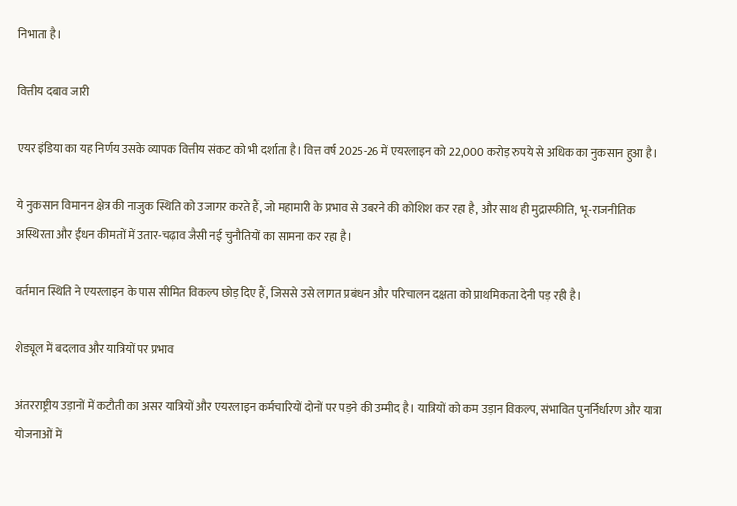निभाता है।

वित्तीय दबाव जारी

एयर इंडिया का यह निर्णय उसके व्यापक वित्तीय संकट को भी दर्शाता है। वित्त वर्ष 2025-26 में एयरलाइन को 22,000 करोड़ रुपये से अधिक का नुकसान हुआ है।

ये नुकसान विमानन क्षेत्र की नाजुक स्थिति को उजागर करते हैं, जो महामारी के प्रभाव से उबरने की कोशिश कर रहा है, और साथ ही मुद्रास्फीति, भू-राजनीतिक अस्थिरता और ईंधन कीमतों में उतार-चढ़ाव जैसी नई चुनौतियों का सामना कर रहा है।

वर्तमान स्थिति ने एयरलाइन के पास सीमित विकल्प छोड़ दिए हैं, जिससे उसे लागत प्रबंधन और परिचालन दक्षता को प्राथमिकता देनी पड़ रही है।

शेड्यूल में बदलाव और यात्रियों पर प्रभाव

अंतरराष्ट्रीय उड़ानों में कटौती का असर यात्रियों और एयरलाइन कर्मचारियों दोनों पर पड़ने की उम्मीद है। यात्रियों को कम उड़ान विकल्प, संभावित पुनर्निर्धारण और यात्रा योजनाओं में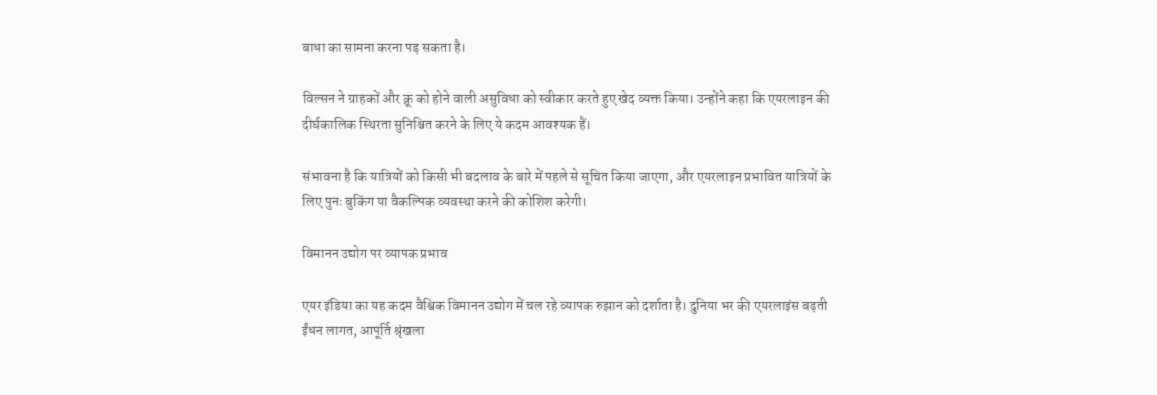बाधा का सामना करना पड़ सकता है।

विल्सन ने ग्राहकों और क्रू को होने वाली असुविधा को स्वीकार करते हुए खेद व्यक्त किया। उन्होंने कहा कि एयरलाइन की दीर्घकालिक स्थिरता सुनिश्चित करने के लिए ये कदम आवश्यक हैं।

संभावना है कि यात्रियों को किसी भी बदलाव के बारे में पहले से सूचित किया जाएगा, और एयरलाइन प्रभावित यात्रियों के लिए पुनः बुकिंग या वैकल्पिक व्यवस्था करने की कोशिश करेगी।

विमानन उद्योग पर व्यापक प्रभाव

एयर इंडिया का यह कदम वैश्विक विमानन उद्योग में चल रहे व्यापक रुझान को दर्शाता है। दुनिया भर की एयरलाइंस बढ़ती ईंधन लागत, आपूर्ति श्रृंखला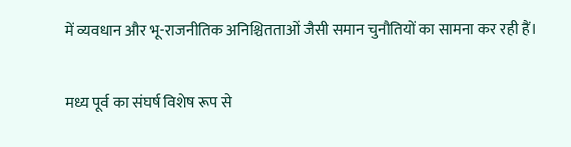में व्यवधान और भू-राजनीतिक अनिश्चितताओं जैसी समान चुनौतियों का सामना कर रही हैं।

मध्य पूर्व का संघर्ष विशेष रूप से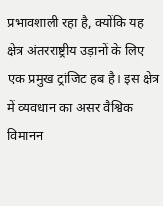प्रभावशाली रहा है, क्योंकि यह क्षेत्र अंतरराष्ट्रीय उड़ानों के लिए एक प्रमुख ट्रांजिट हब है। इस क्षेत्र में व्यवधान का असर वैश्विक विमानन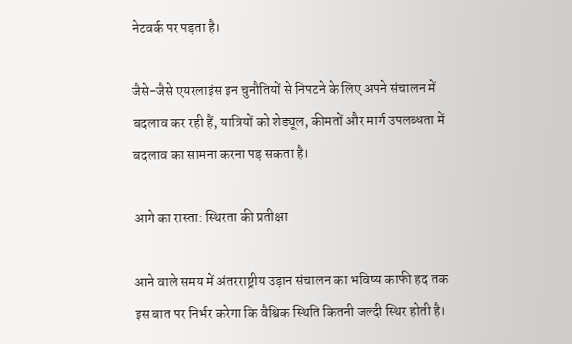नेटवर्क पर पड़ता है।

जैसे-जैसे एयरलाइंस इन चुनौतियों से निपटने के लिए अपने संचालन में बदलाव कर रही हैं, यात्रियों को शेड्यूल, कीमतों और मार्ग उपलब्धता में बदलाव का सामना करना पड़ सकता है।

आगे का रास्ता: स्थिरता की प्रतीक्षा

आने वाले समय में अंतरराष्ट्रीय उड़ान संचालन का भविष्य काफी हद तक इस बात पर निर्भर करेगा कि वैश्विक स्थिति कितनी जल्दी स्थिर होती है।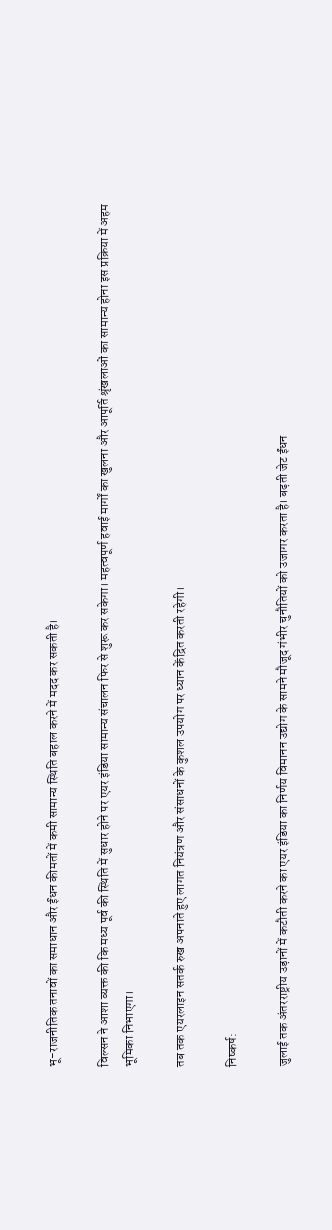भू-राजनीतिक तनावों का समाधान और ईंधन कीमतों में कमी सामान्य स्थिति बहाल करने में मदद कर सकती है।

विल्सन ने आशा व्यक्त की कि मध्य पूर्व की स्थिति में सुधार होने पर एयर इंडिया सामान्य संचालन फिर से शुरू कर सकेगा। महत्वपूर्ण हवाई मार्गों का खुलना और आपूर्ति श्रृंखलाओं का सामान्य होना इस प्रक्रिया में अहम भूमिका निभाएगा।

तब तक एयरलाइन सतर्क रुख अपनाते हुए लागत नियंत्रण और संसाधनों के कुशल उपयोग पर ध्यान केंद्रित करती रहेगी।

निष्कर्ष:

जुलाई तक अंतरराष्ट्रीय उड़ानों में कटौती करने का एयर इंडिया का निर्णय विमानन उद्योग के सामने मौजूद गंभीर चुनौतियों को उजागर करता है। बढ़ती जेट ईंधन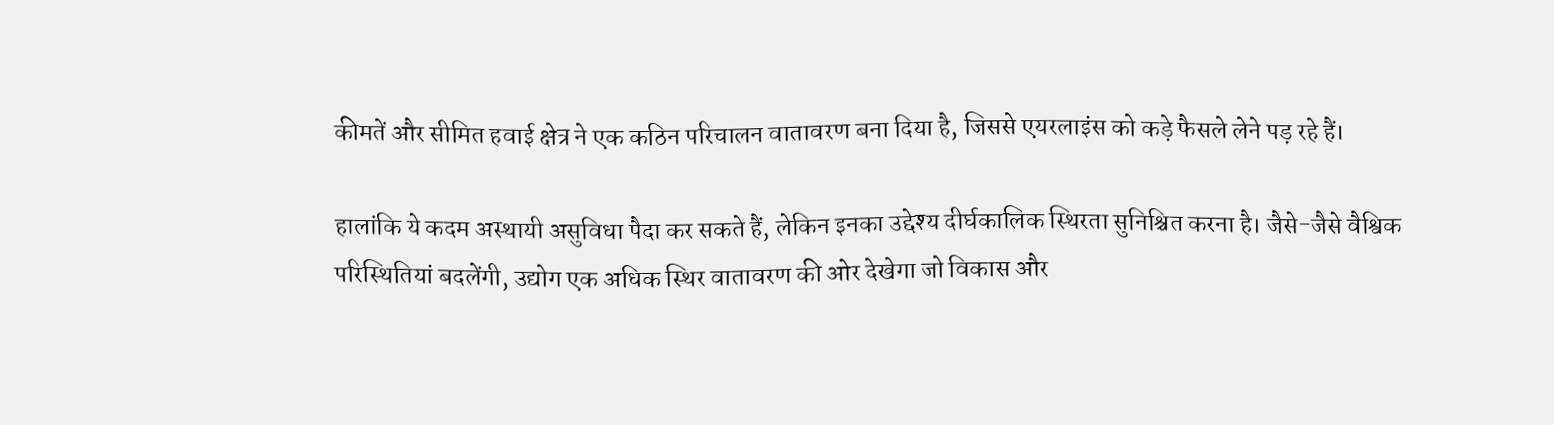कीमतें और सीमित हवाई क्षेत्र ने एक कठिन परिचालन वातावरण बना दिया है, जिससे एयरलाइंस को कड़े फैसले लेने पड़ रहे हैं।

हालांकि ये कदम अस्थायी असुविधा पैदा कर सकते हैं, लेकिन इनका उद्देश्य दीर्घकालिक स्थिरता सुनिश्चित करना है। जैसे-जैसे वैश्विक परिस्थितियां बदलेंगी, उद्योग एक अधिक स्थिर वातावरण की ओर देखेगा जो विकास और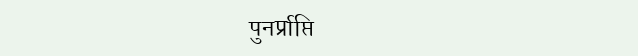पुनर्प्राप्ति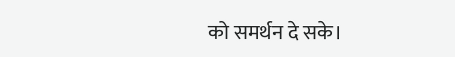को समर्थन दे सके।